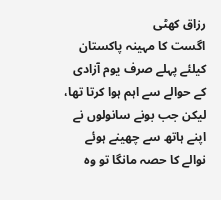رزاق کھٹی
اگست کا مہینہ پاکستان کیلئے پہلے صرف یوم آزادی کے حوالے سے اہم ہوا کرتا تھا، لیکن جب بونے سانولوں نے اپنے ہاتھ سے چھینے ہوئے نوالے کا حصہ مانگا تو وہ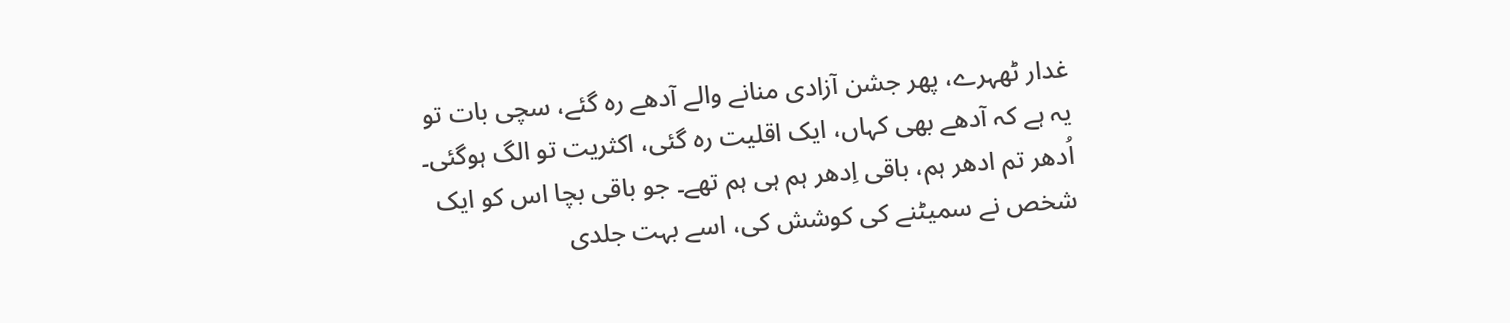غدار ٹھہرے، پھر جشن آزادی منانے والے آدھے رہ گئے، سچی بات تو یہ ہے کہ آدھے بھی کہاں، ایک اقلیت رہ گئی، اکثریت تو الگ ہوگئی۔
اُدھر تم ادھر ہم، باقی اِدھر ہم ہی ہم تھے۔ جو باقی بچا اس کو ایک شخص نے سمیٹنے کی کوشش کی، اسے بہت جلدی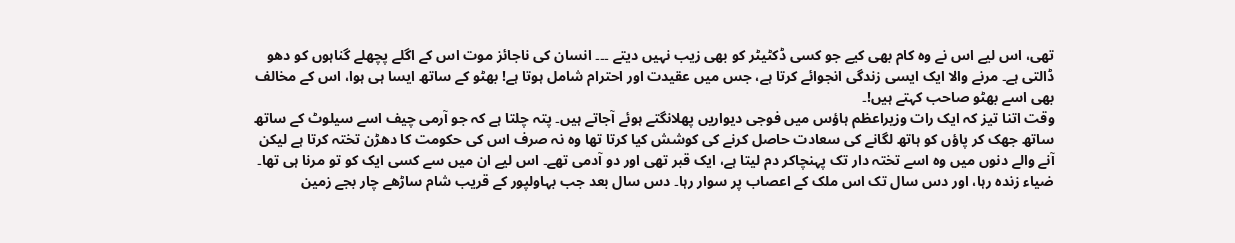تھی، اس لیے اس نے وہ کام بھی کیے جو کسی ڈکٹیٹر کو بھی زیب نہیں دیتے ۔۔۔ انسان کی ناجائز موت اس کے اگلے پچھلے گناہوں کو دھو ڈالتی ہے۔ مرنے والا ایک ایسی زندگی انجوائے کرتا ہے، جس میں عقیدت اور احترام شامل ہوتا ہے! بھٹو کے ساتھ ایسا ہی ہوا، اس کے مخالف بھی اسے بھٹو صاحب کہتے ہیں!۔
وقت اتنا تیز کہ ایک رات وزیراعظم ہاؤس میں فوجی دیواریں پھلانگتے ہوئے آجاتے ہیں۔ پتہ چلتا ہے کہ جو آرمی چیف اسے سیلوٹ کے ساتھ ساتھ جھک کر پاؤں کو ہاتھ لگانے کی سعادت حاصل کرنے کی کوشش کیا کرتا تھا وہ نہ صرف اس کی حکومت کا دھڑن تختہ کرتا ہے لیکن آنے والے دنوں میں وہ اسے تختہ دار تک پہنچاکر دم لیتا ہے، ایک قبر تھی اور دو آدمی تھے۔ اس لیے ان میں سے کسی ایک کو تو مرنا ہی تھا۔
ضیاء زندہ رہا، اور دس سال تک اس ملک کے اعصاب پر سوار رہا۔ دس سال بعد جب بہاولپور کے قریب شام ساڑھے چار بجے زمین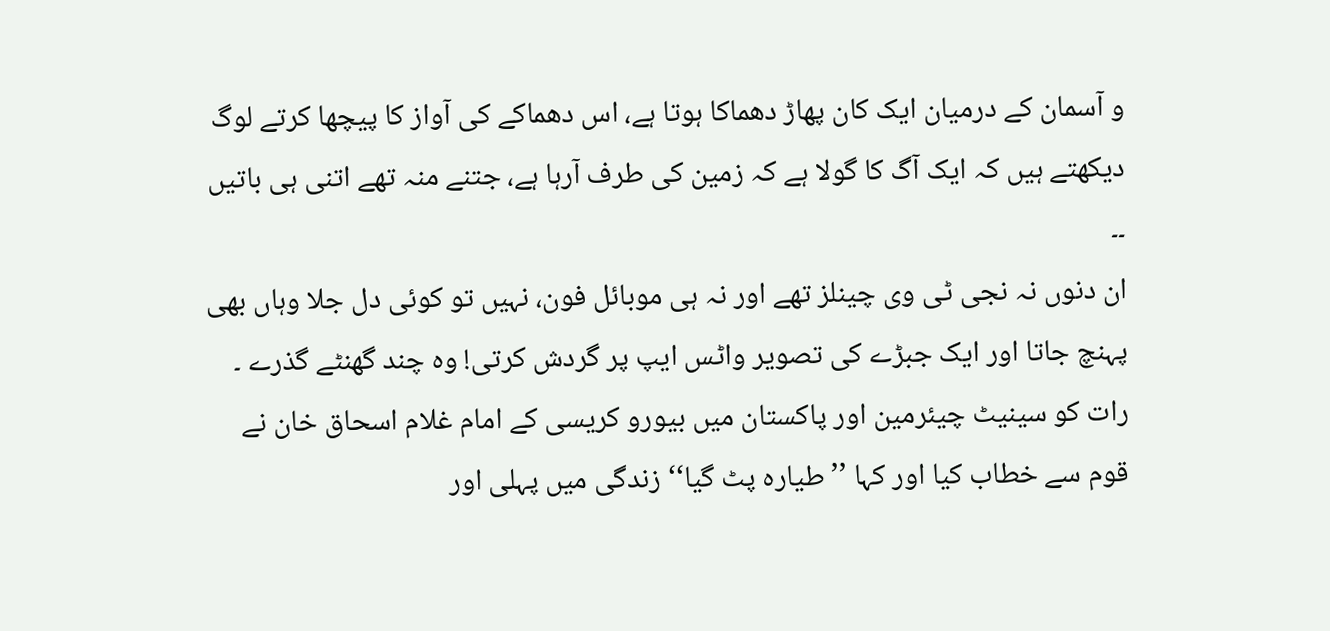و آسمان کے درمیان ایک کان پھاڑ دھماکا ہوتا ہے، اس دھماکے کی آواز کا پیچھا کرتے لوگ دیکھتے ہیں کہ ایک آگ کا گولا ہے کہ زمین کی طرف آرہا ہے، جتنے منہ تھے اتنی ہی باتیں ۔۔
ان دنوں نہ نجی ٹی وی چینلز تھے اور نہ ہی موبائل فون، نہیں تو کوئی دل جلا وہاں بھی پہنچ جاتا اور ایک جبڑے کی تصویر واٹس ایپ پر گردش کرتی! وہ چند گھنٹے گذرے ۔ رات کو سینیٹ چیئرمین اور پاکستان میں بیورو کریسی کے امام غلام اسحاق خان نے قوم سے خطاب کیا اور کہا ’’ طیارہ پٹ گیا‘‘ زندگی میں پہلی اور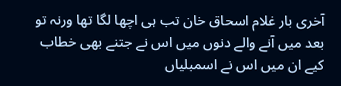آخری بار غلام اسحاق خان تب ہی اچھا لگا تھا ورنہ تو بعد میں آنے والے دنوں میں اس نے جتنے بھی خطاب کیے ان میں اس نے اسمبلیاں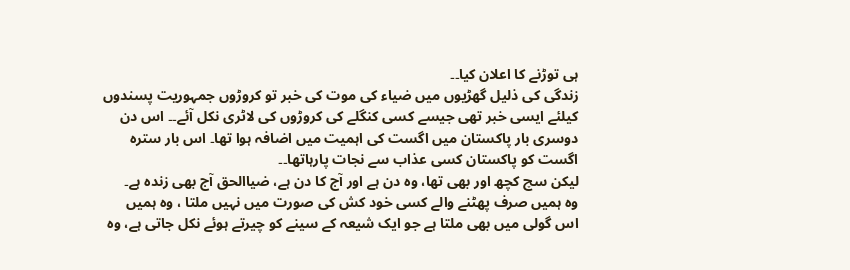ہی توڑنے کا اعلان کیا۔۔
زندگی کی ذلیل گھڑیوں میں ضیاء کی موت کی خبر تو کروڑوں جمہوریت پسندوں کیلئے ایسی خبر تھی جیسے کسی کنگلے کی کروڑوں کی لاٹری نکل آئے۔۔ اس دن دوسری بار پاکستان میں اگست کی اہمیت میں اضافہ ہوا تھا۔ اس بار سترہ اگست کو پاکستان کسی عذاب سے نجات پارہاتھا۔۔
لیکن سچ کچھ اور بھی تھا، وہ دن ہے اور آج کا دن ہے، ضیاالحق آج بھی زندہ ہے۔
وہ ہمیں صرف پھٹنے والے کسی خود کش کی صورت میں نہیں ملتا ، وہ ہمیں اس گولی میں بھی ملتا ہے جو ایک شیعہ کے سینے کو چیرتے ہوئے نکل جاتی ہے، وہ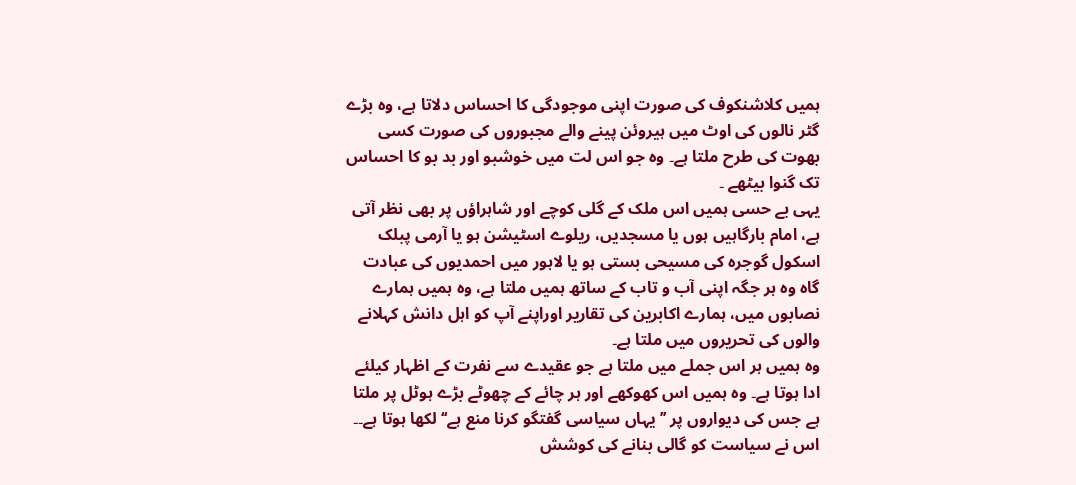ہمیں کلاشنکوف کی صورت اپنی موجودگی کا احساس دلاتا ہے، وہ بڑے گٹر نالوں کی اوٹ میں ہیروئن پینے والے مجبوروں کی صورت کسی بھوت کی طرح ملتا ہے۔ وہ جو اس لت میں خوشبو اور بد بو کا احساس تک گنوا بیٹھے ۔
یہی بے حسی ہمیں اس ملک کے گلی کوچے اور شاہراؤں پر بھی نظر آتی ہے، امام بارگاہیں ہوں یا مسجدیں، ریلوے اسٹیشن ہو یا آرمی پبلک اسکول گوجرہ کی مسیحی بستی ہو یا لاہور میں احمدیوں کی عبادت گاہ وہ ہر جگہ اپنی آب و تاب کے ساتھ ہمیں ملتا ہے، وہ ہمیں ہمارے نصابوں میں، ہمارے اکابرین کی تقاریر اوراپنے آپ کو اہل دانش کہلانے والوں کی تحریروں میں ملتا ہے۔
وہ ہمیں ہر اس جملے میں ملتا ہے جو عقیدے سے نفرت کے اظہار کیلئے ادا ہوتا ہے۔ وہ ہمیں اس کھوکھے اور ہر چائے کے چھوٹے بڑے ہوٹل پر ملتا ہے جس کی دیواروں پر ’’ یہاں سیاسی گفتگو کرنا منع ہے‘‘ لکھا ہوتا ہے۔۔ اس نے سیاست کو گالی بنانے کی کوشش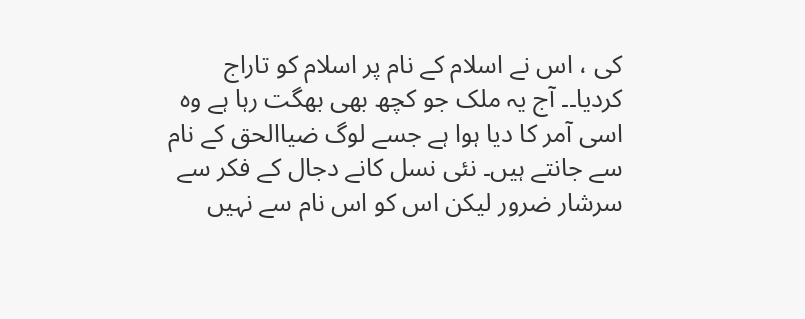کی ، اس نے اسلام کے نام پر اسلام کو تاراج کردیا۔۔ آج یہ ملک جو کچھ بھی بھگت رہا ہے وہ اسی آمر کا دیا ہوا ہے جسے لوگ ضیاالحق کے نام سے جانتے ہیں۔ نئی نسل کانے دجال کے فکر سے سرشار ضرور لیکن اس کو اس نام سے نہیں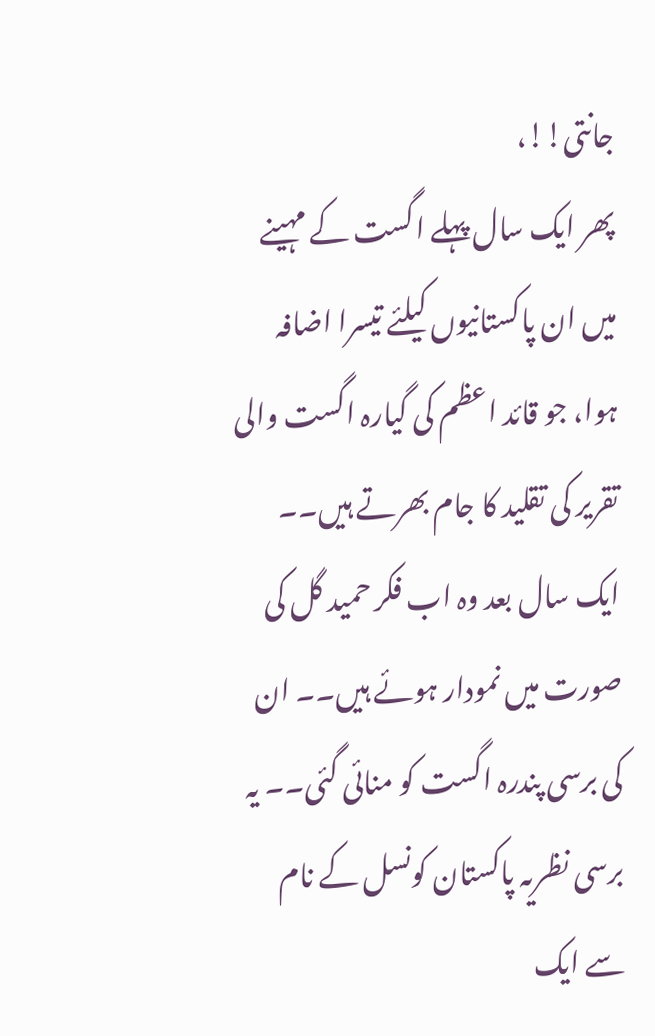جانتی!!،
پھر ایک سال پہلے اگست کے مہینے میں ان پاکستانیوں کیلئے تیسرا اضافہ ہوا، جو قائد اعظم کی گیارہ اگست والی تقریر کی تقلید کا جام بھرتے ہیں۔۔ ایک سال بعد وہ اب فکر حمید گل کی صورت میں نمودار ہوئے ہیں۔۔ ان کی برسی پندرہ اگست کو منائی گئی۔۔ یہ برسی نظریہ پاکستان کونسل کے نام سے ایک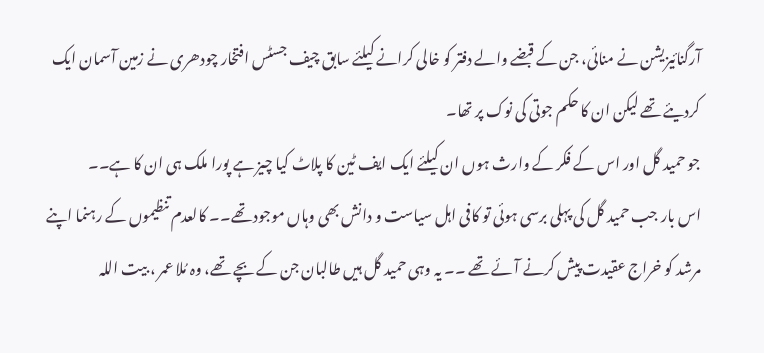آرگنائیزیشن نے منائی، جن کے قبضے والے دفتر کو خالی کرانے کیلئے سابق چیف جسٹس افتخار چودھری نے زمین آسمان ایک کردیئے تھے لیکن ان کا حکم جوتی کی نوک پر تھا۔
جو حمید گل اور اس کے فکر کے وارث ہوں ان کیلئے ایک ایف ٹین کا پلاٹ کیا چیز ہے پورا ملک ہی ان کا ہے۔۔
اس بار جب حمید گل کی پہلی برسی ہوئی تو کافی اہل سیاست و دانش بھی وہاں موجود تھے۔۔ کالعدم تنظیموں کے رہنما اپنے مرشد کو خراج عقیدت پیش کرنے آئے تھے ۔۔ یہ وہی حمید گل ہیں طالبان جن کے بچے تھے، وہ مُلا عمر ، بیت اللہ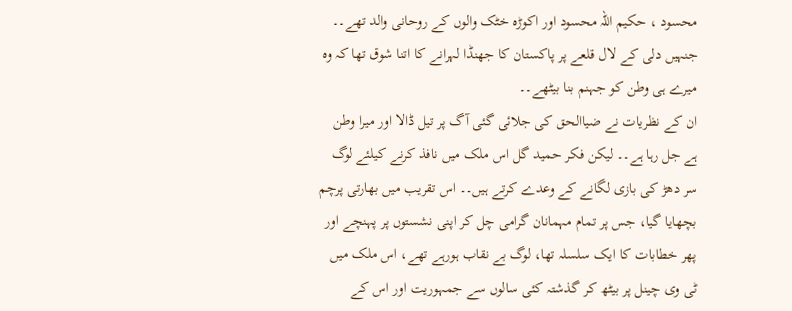محسود ، حکیم اللہ محسود اور اکوڑہ خٹک والوں کے روحانی والد تھے۔۔ جنہیں دلی کے لال قلعے پر پاکستان کا جھنڈا لہرانے کا اتنا شوق تھا کہ وہ میرے ہی وطن کو جہنم بنا بیٹھے۔۔
ان کے نظریات نے ضیاالحق کی جلائی گئی آگ پر تیل ڈالا اور میرا وطن ہے جل رہا ہے۔۔ لیکن فکر حمید گل اس ملک میں نافذ کرنے کیلئے لوگ سر دھڑ کی بازی لگانے کے وعدے کرتے ہیں۔۔ اس تقریب میں بھارتی پرچم بچھایا گیا، جس پر تمام مہمانان گرامی چل کر اپنی نشستوں پر پہنچے اور پھر خطابات کا ایک سلسلہ تھا، لوگ بے نقاب ہورہے تھے، اس ملک میں ٹی وی چینل پر بیٹھ کر گذشتہ کئی سالوں سے جمہوریت اور اس کے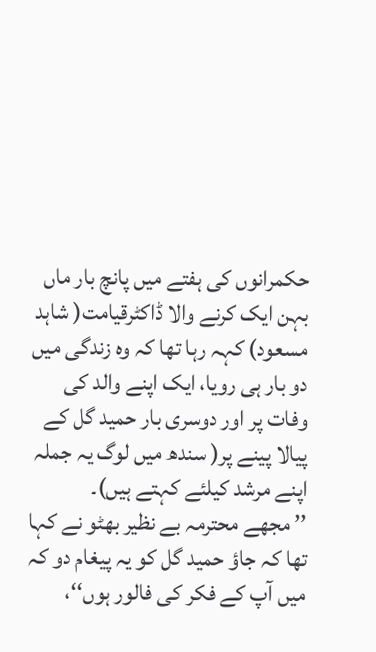حکمرانوں کی ہفتے میں پانچ بار ماں بہن ایک کرنے والا ڈاکٹرقیامت( شاہد مسعود) کہہ رہا تھا کہ وہ زندگی میں دو بار ہی رویا، ایک اپنے والد کی وفات پر اور دوسری بار حمید گل کے پیالا پینے پر( سندھ میں لوگ یہ جملہ اپنے مرشد کیلئے کہتے ہیں)۔
’’ مجھے محترمہ بے نظیر بھٹو نے کہا تھا کہ جاؤ حمید گل کو یہ پیغام دو کہ میں آپ کے فکر کی فالور ہوں‘‘،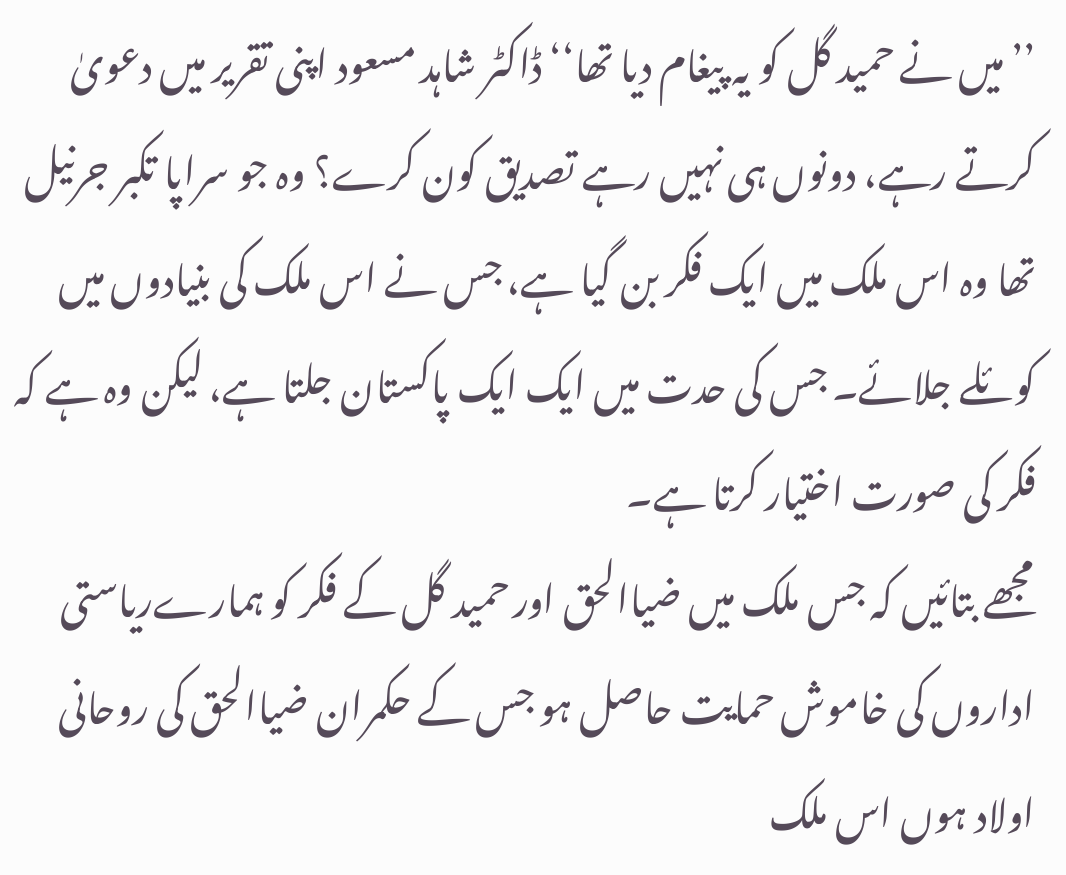’’میں نے حمید گل کو یہ پیغام دیا تھا‘‘ ڈاکٹر شاہد مسعود اپنی تقریر میں دعویٰ کرتے رہے، دونوں ہی نہیں رہے تصدیق کون کرے؟ وہ جو سراپا تکبر جرنیل تھا وہ اس ملک میں ایک فکر بن گیا ہے، جس نے اس ملک کی بنیادوں میں کوئلے جلائے۔ جس کی حدت میں ایک ایک پاکستان جلتا ہے، لیکن وہ ہے کہ فکر کی صورت اختیار کرتا ہے۔
مجھے بتائیں کہ جس ملک میں ضیاالحق اور حمید گل کے فکر کو ہمارےریاستی اداروں کی خاموش حمایت حاصل ہو جس کے حکمران ضیاالحق کی روحانی اولاد ہوں اس ملک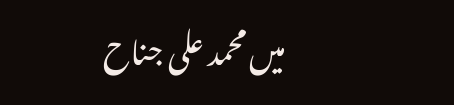میں محمد علی جناح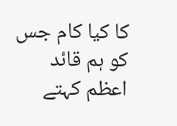کا کیا کام جس کو ہم قائد اعظم کہتے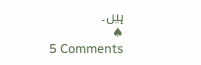ہیں۔
♠
5 Comments